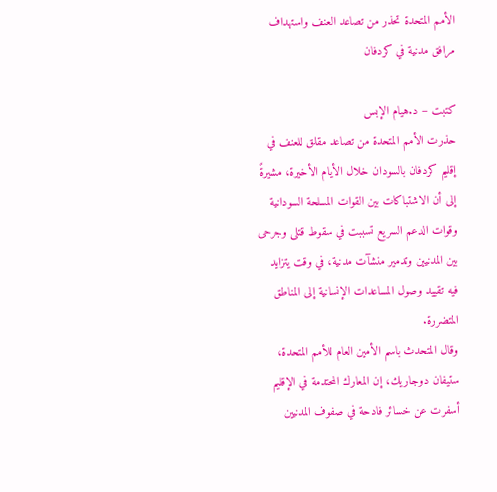الأمم المتحدة تحذر من تصاعد العنف واستهداف مرافق مدنية في كردفان

كتبت – د.هيام الإبس
حذرت الأمم المتحدة من تصاعد مقلق للعنف في إقليم كردفان بالسودان خلال الأيام الأخيرة، مشيرةً إلى أن الاشتباكات بين القوات المسلحة السودانية وقوات الدعم السريع تسببت في سقوط قتلى وجرحى بين المدنيين وتدمير منشآت مدنية، في وقت يتزايد فيه تقييد وصول المساعدات الإنسانية إلى المناطق المتضررة.
وقال المتحدث باسم الأمين العام للأمم المتحدة، ستيفان دوجاريك، إن المعارك المحتدمة في الإقليم أسفرت عن خسائر فادحة في صفوف المدنيين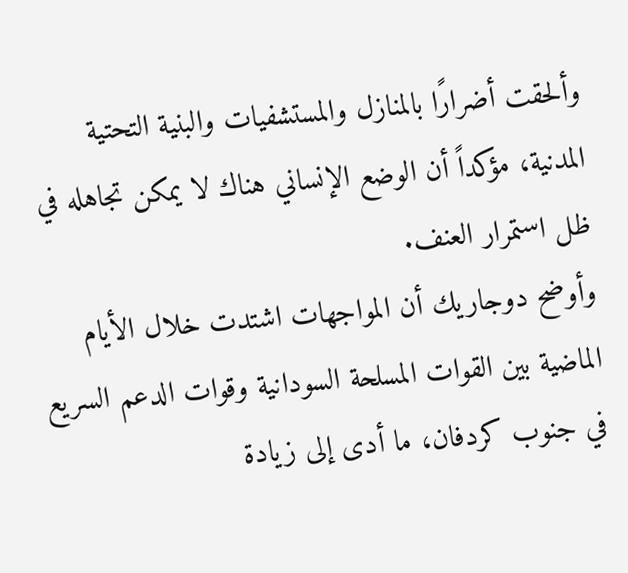وألحقت أضرارًا بالمنازل والمستشفيات والبنية التحتية المدنية، مؤكداً أن الوضع الإنساني هناك لا يمكن تجاهله في ظل استمرار العنف.
وأوضح دوجاريك أن المواجهات اشتدت خلال الأيام الماضية بين القوات المسلحة السودانية وقوات الدعم السريع في جنوب كردفان، ما أدى إلى زيادة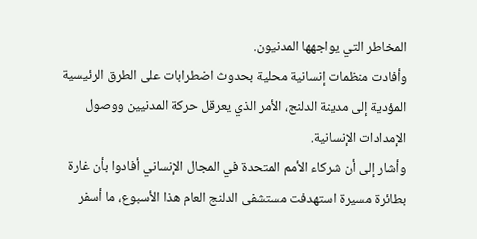المخاطر التي يواجهها المدنيون.
وأفادت منظمات إنسانية محلية بحدوث اضطرابات على الطرق الرئيسية المؤدية إلى مدينة الدلنج، الأمر الذي يعرقل حركة المدنيين ووصول الإمدادات الإنسانية.
وأشار إلى أن شركاء الأمم المتحدة في المجال الإنساني أفادوا بأن غارة بطائرة مسيرة استهدفت مستشفى الدلنج العام هذا الأسبوع، ما أسفر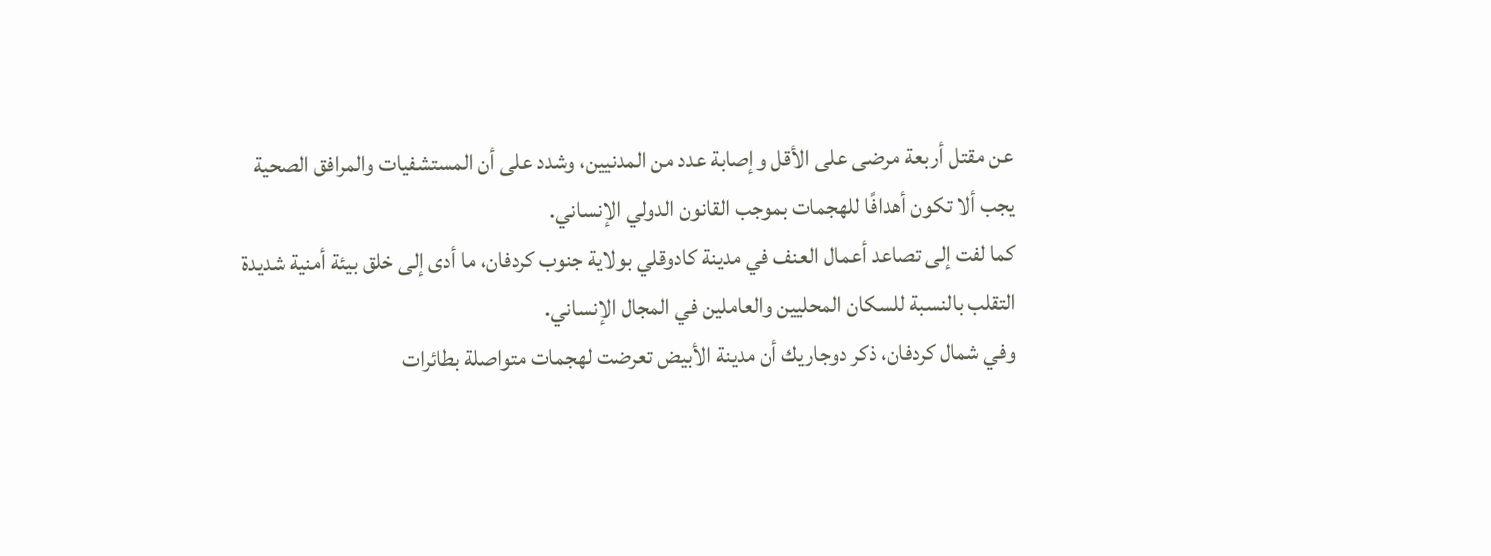عن مقتل أربعة مرضى على الأقل وإصابة عدد من المدنيين، وشدد على أن المستشفيات والمرافق الصحية يجب ألا تكون أهدافًا للهجمات بموجب القانون الدولي الإنساني.
كما لفت إلى تصاعد أعمال العنف في مدينة كادوقلي بولاية جنوب كردفان، ما أدى إلى خلق بيئة أمنية شديدة التقلب بالنسبة للسكان المحليين والعاملين في المجال الإنساني.
وفي شمال كردفان، ذكر دوجاريك أن مدينة الأبيض تعرضت لهجمات متواصلة بطائرات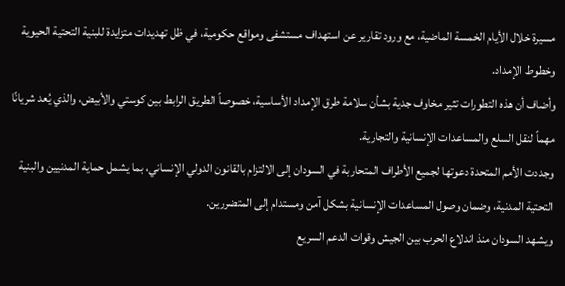مسيرة خلال الأيام الخمسة الماضية، مع ورود تقارير عن استهداف مستشفى ومواقع حكومية، في ظل تهديدات متزايدة للبنية التحتية الحيوية وخطوط الإمداد.
وأضاف أن هذه التطورات تثير مخاوف جدية بشأن سلامة طرق الإمداد الأساسية، خصوصاً الطريق الرابط بين كوستي والأبيض، والذي يُعد شريانًا مهماً لنقل السلع والمساعدات الإنسانية والتجارية.
وجددت الأمم المتحدة دعوتها لجميع الأطراف المتحاربة في السودان إلى الالتزام بالقانون الدولي الإنساني، بما يشمل حماية المدنيين والبنية التحتية المدنية، وضمان وصول المساعدات الإنسانية بشكل آمن ومستدام إلى المتضررين.
ويشهد السودان منذ اندلاع الحرب بين الجيش وقوات الدعم السريع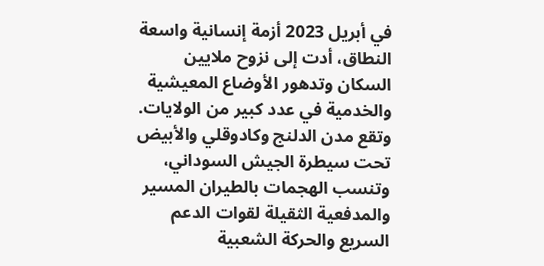في أبريل 2023 أزمة إنسانية واسعة النطاق، أدت إلى نزوح ملايين السكان وتدهور الأوضاع المعيشية والخدمية في عدد كبير من الولايات.
وتقع مدن الدلنج وكادوقلي والأبيض تحت سيطرة الجيش السوداني، وتنسب الهجمات بالطيران المسير والمدفعية الثقيلة لقوات الدعم السريع والحركة الشعبية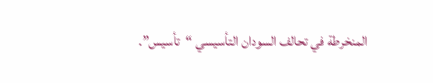المنخرطة في تحالف السودان التأسيسي “تأسيس”.